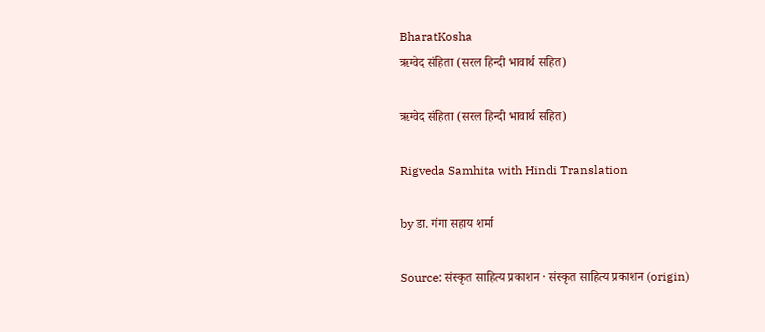BharatKosha
ऋग्वेद संहिता (सरल हिन्दी भावार्थ सहित)

ऋग्वेद संहिता (सरल हिन्दी भावार्थ सहित)

Rigveda Samhita with Hindi Translation

by डा. गंगा सहाय शर्मा

Source: संस्कृत साहित्य प्रकाशन · संस्कृत साहित्य प्रकाशन (origin)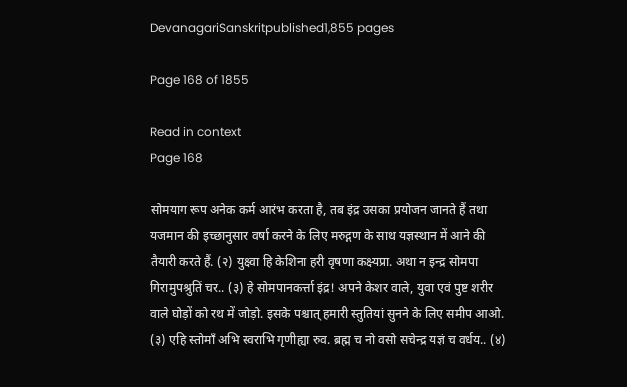DevanagariSanskritpublished1,855 pages

Page 168 of 1855

Read in context
Page 168

सोमयाग रूप अनेक कर्म आरंभ करता है, तब इंद्र उसका प्रयोजन जानते हैं तथा यजमान की इच्छानुसार वर्षा करने के लिए मरुद्गण के साथ यज्ञस्थान में आने की तैयारी करते हैं. (२) युक्ष्वा हि केशिना हरी वृषणा कक्ष्यप्रा. अथा न इन्द्र सोमपा गिरामुपश्रुतिं चर.. (३) हे सोमपानकर्त्ता इंद्र! अपने केशर वाले, युवा एवं पुष्ट शरीर वाले घोड़ों को रथ में जोड़ो. इसके पश्चात् हमारी स्तुतियां सुनने के लिए समीप आओ. (३) एहि स्तोमाँ अभि स्वराभि गृणीह्या रुव. ब्रह्म च नो वसो सचेन्द्र यज्ञं च वर्धय.. (४)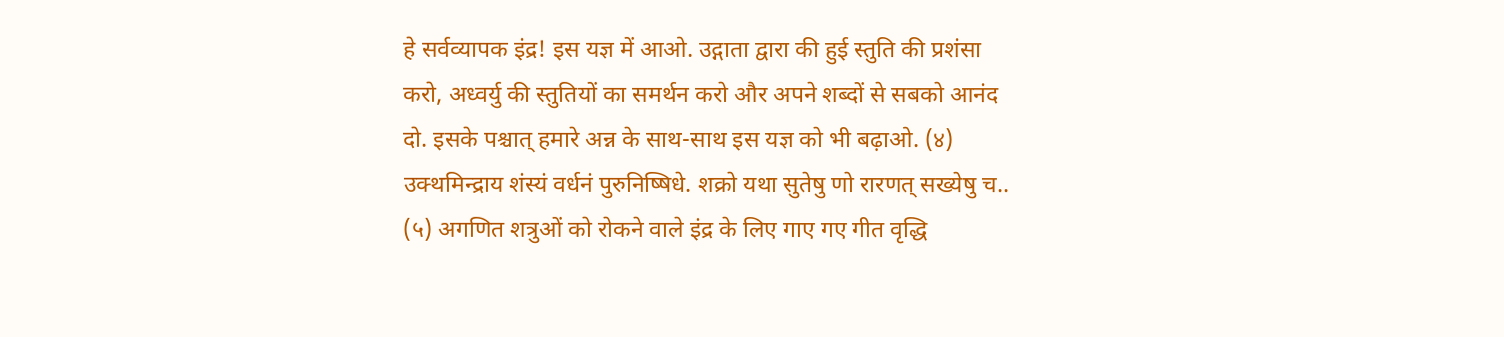हे सर्वव्यापक इंद्र! इस यज्ञ में आओ. उद्गाता द्वारा की हुई स्तुति की प्रशंसा करो, अध्वर्यु की स्तुतियों का समर्थन करो और अपने शब्दों से सबको आनंद दो. इसके पश्चात् हमारे अन्न के साथ-साथ इस यज्ञ को भी बढ़ाओ. (४) उक्थमिन्द्राय शंस्यं वर्धनं पुरुनिष्षिधे. शक्रो यथा सुतेषु णो रारणत् सख्येषु च.. (५) अगणित शत्रुओं को रोकने वाले इंद्र के लिए गाए गए गीत वृद्धि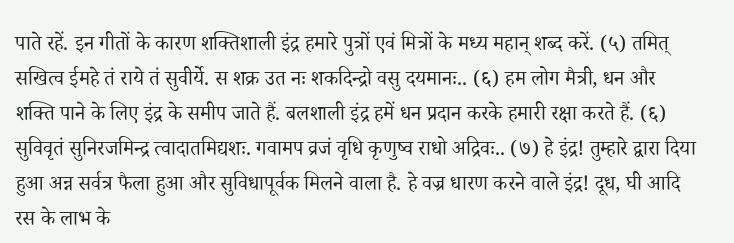पाते रहें. इन गीतों के कारण शक्तिशाली इंद्र हमारे पुत्रों एवं मित्रों के मध्य महान् शब्द करें. (५) तमित् सखित्व ईमहे तं राये तं सुवीर्ये. स शक्र उत नः शकदिन्द्रो वसु दयमानः.. (६) हम लोग मैत्री, धन और शक्ति पाने के लिए इंद्र के समीप जाते हैं. बलशाली इंद्र हमें धन प्रदान करके हमारी रक्षा करते हैं. (६) सुविवृतं सुनिरजमिन्द्र त्वादातमिद्यशः. गवामप व्रजं वृधि कृणुष्व राधो अद्रिवः.. (७) हे इंद्र! तुम्हारे द्वारा दिया हुआ अन्न सर्वत्र फैला हुआ और सुविधापूर्वक मिलने वाला है. हे वज्र धारण करने वाले इंद्र! दूध, घी आदि रस के लाभ के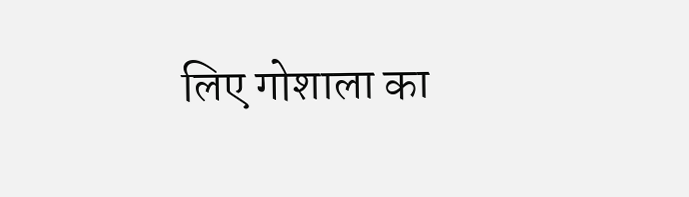लिए गोशाला का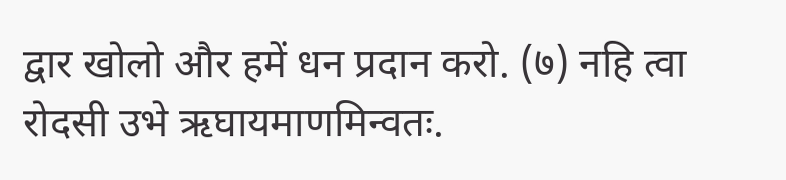द्वार खोलो और हमें धन प्रदान करो. (७) नहि त्वा रोदसी उभे ऋघायमाणमिन्वतः.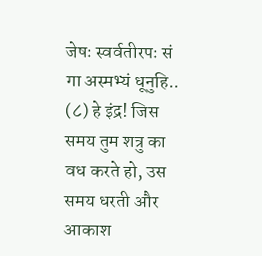जेषः स्वर्वतीरपः सं गा अस्मभ्यं धूनुहि.. (८) हे इंद्र! जिस समय तुम शत्रु का वध करते हो, उस समय धरती और आकाश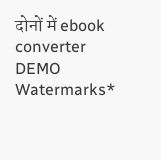दोनों में ebook converter DEMO Watermarks*